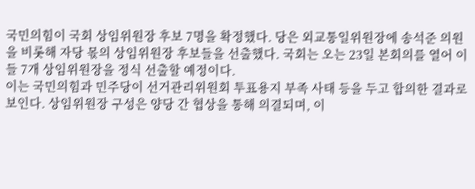국민의힘이 국회 상임위원장 후보 7명을 확정했다. 당은 외교통일위원장에 송석준 의원을 비롯해 자당 몫의 상임위원장 후보들을 선출했다. 국회는 오는 23일 본회의를 열어 이들 7개 상임위원장을 정식 선출할 예정이다.
이는 국민의힘과 민주당이 선거관리위원회 투표용지 부족 사태 등을 두고 합의한 결과로 보인다. 상임위원장 구성은 양당 간 협상을 통해 의결되며, 이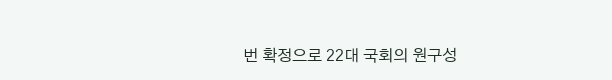번 확정으로 22대 국회의 원구성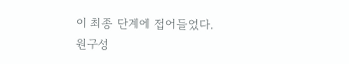이 최종 단계에 접어들었다.
원구성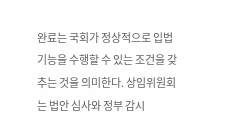완료는 국회가 정상적으로 입법 기능을 수행할 수 있는 조건을 갖추는 것을 의미한다. 상임위원회는 법안 심사와 정부 감시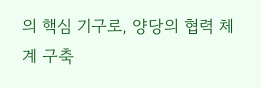의 핵심 기구로, 양당의 협력 체계 구축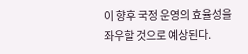이 향후 국정 운영의 효율성을 좌우할 것으로 예상된다.